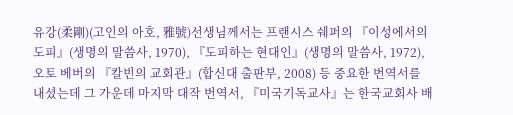유강(柔剛)(고인의 아호, 雅號)선생님께서는 프랜시스 쉐퍼의 『이성에서의 도피』(생명의 말씀사, 1970), 『도피하는 현대인』(생명의 말씀사, 1972), 오토 베버의 『칼빈의 교회관』(합신대 출판부, 2008) 등 중요한 번역서를 내셨는데 그 가운데 마지막 대작 번역서, 『미국기독교사』는 한국교회사 배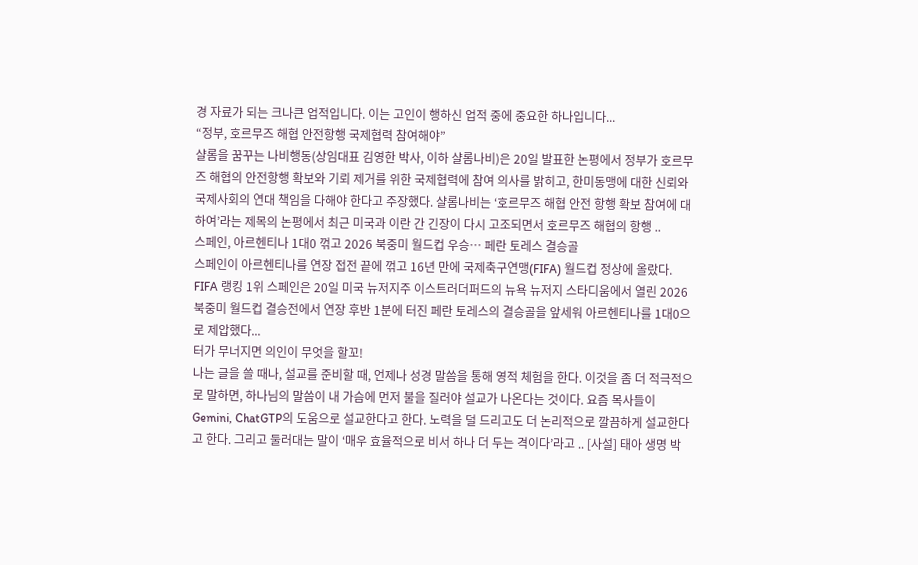경 자료가 되는 크나큰 업적입니다. 이는 고인이 행하신 업적 중에 중요한 하나입니다...
“정부, 호르무즈 해협 안전항행 국제협력 참여해야”
샬롬을 꿈꾸는 나비행동(상임대표 김영한 박사, 이하 샬롬나비)은 20일 발표한 논평에서 정부가 호르무즈 해협의 안전항행 확보와 기뢰 제거를 위한 국제협력에 참여 의사를 밝히고, 한미동맹에 대한 신뢰와 국제사회의 연대 책임을 다해야 한다고 주장했다. 샬롬나비는 ‘호르무즈 해협 안전 항행 확보 참여에 대하여’라는 제목의 논평에서 최근 미국과 이란 간 긴장이 다시 고조되면서 호르무즈 해협의 항행 ..
스페인, 아르헨티나 1대0 꺾고 2026 북중미 월드컵 우승… 페란 토레스 결승골
스페인이 아르헨티나를 연장 접전 끝에 꺾고 16년 만에 국제축구연맹(FIFA) 월드컵 정상에 올랐다. FIFA 랭킹 1위 스페인은 20일 미국 뉴저지주 이스트러더퍼드의 뉴욕 뉴저지 스타디움에서 열린 2026 북중미 월드컵 결승전에서 연장 후반 1분에 터진 페란 토레스의 결승골을 앞세워 아르헨티나를 1대0으로 제압했다...
터가 무너지면 의인이 무엇을 할꼬!
나는 글을 쓸 때나, 설교를 준비할 때, 언제나 성경 말씀을 통해 영적 체험을 한다. 이것을 좀 더 적극적으로 말하면, 하나님의 말씀이 내 가슴에 먼저 불을 질러야 설교가 나온다는 것이다. 요즘 목사들이 Gemini, ChatGTP의 도움으로 설교한다고 한다. 노력을 덜 드리고도 더 논리적으로 깔끔하게 설교한다고 한다. 그리고 둘러대는 말이 ‘매우 효율적으로 비서 하나 더 두는 격이다’라고 .. [사설] 태아 생명 박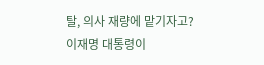탈, 의사 재량에 맡기자고?
이재명 대통령이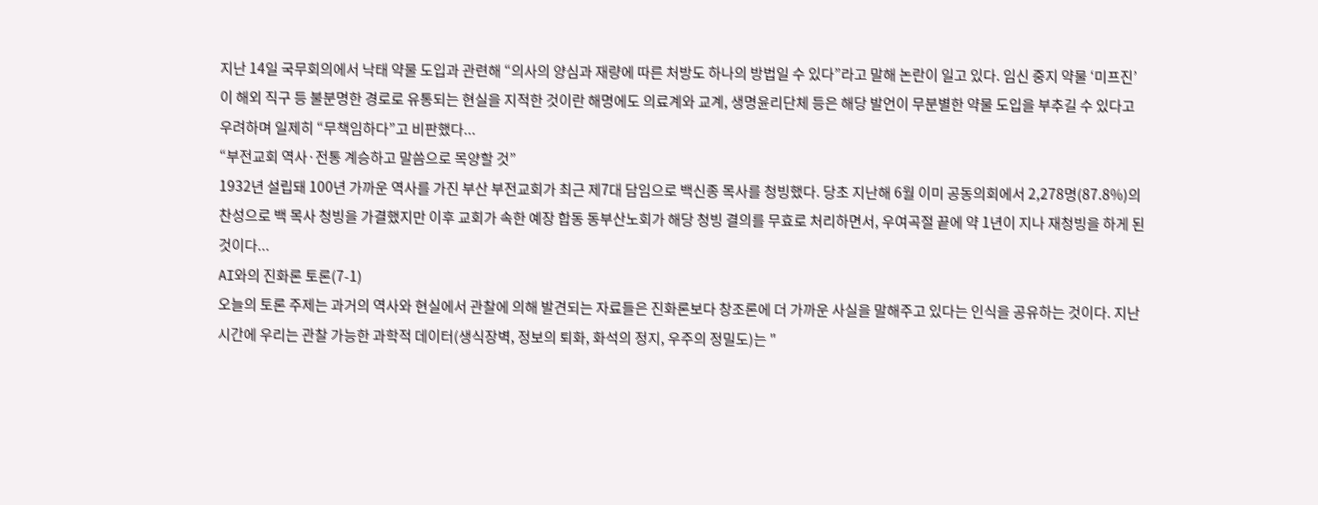지난 14일 국무회의에서 낙태 약물 도입과 관련해 “의사의 양심과 재량에 따른 처방도 하나의 방법일 수 있다”라고 말해 논란이 일고 있다. 임신 중지 약물 ‘미프진’이 해외 직구 등 불분명한 경로로 유통되는 현실을 지적한 것이란 해명에도 의료계와 교계, 생명윤리단체 등은 해당 발언이 무분별한 약물 도입을 부추길 수 있다고 우려하며 일제히 “무책임하다”고 비판했다...
“부전교회 역사·전통 계승하고 말씀으로 목양할 것”
1932년 설립돼 100년 가까운 역사를 가진 부산 부전교회가 최근 제7대 담임으로 백신종 목사를 청빙했다. 당초 지난해 6월 이미 공동의회에서 2,278명(87.8%)의 찬성으로 백 목사 청빙을 가결했지만 이후 교회가 속한 예장 합동 동부산노회가 해당 청빙 결의를 무효로 처리하면서, 우여곡절 끝에 약 1년이 지나 재청빙을 하게 된 것이다...
AI와의 진화론 토론(7-1)
오늘의 토론 주제는 과거의 역사와 현실에서 관찰에 의해 발견되는 자료들은 진화론보다 창조론에 더 가까운 사실을 말해주고 있다는 인식을 공유하는 것이다. 지난 시간에 우리는 관찰 가능한 과학적 데이터(생식장벽, 정보의 퇴화, 화석의 정지, 우주의 정밀도)는 "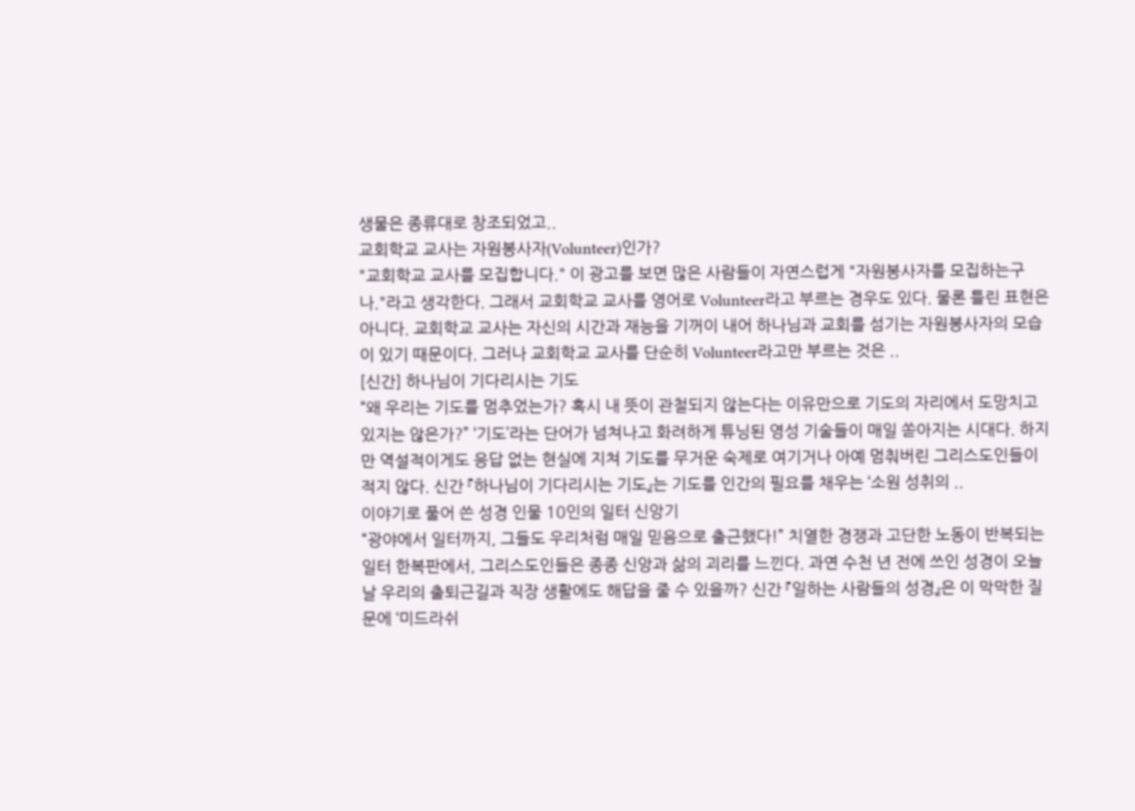생물은 종류대로 창조되었고..
교회학교 교사는 자원봉사자(Volunteer)인가?
"교회학교 교사를 모집합니다." 이 광고를 보면 많은 사람들이 자연스럽게 "자원봉사자를 모집하는구나."라고 생각한다. 그래서 교회학교 교사를 영어로 Volunteer라고 부르는 경우도 있다. 물론 틀린 표현은 아니다. 교회학교 교사는 자신의 시간과 재능을 기꺼이 내어 하나님과 교회를 섬기는 자원봉사자의 모습이 있기 때문이다. 그러나 교회학교 교사를 단순히 Volunteer라고만 부르는 것은 ..
[신간] 하나님이 기다리시는 기도
“왜 우리는 기도를 멈추었는가? 혹시 내 뜻이 관철되지 않는다는 이유만으로 기도의 자리에서 도망치고 있지는 않은가?” ‘기도’라는 단어가 넘쳐나고 화려하게 튜닝된 영성 기술들이 매일 쏟아지는 시대다. 하지만 역설적이게도 응답 없는 현실에 지쳐 기도를 무거운 숙제로 여기거나 아예 멈춰버린 그리스도인들이 적지 않다. 신간 『하나님이 기다리시는 기도』는 기도를 인간의 필요를 채우는 ‘소원 성취의 ..
이야기로 풀어 쓴 성경 인물 10인의 일터 신앙기
“광야에서 일터까지, 그들도 우리처럼 매일 믿음으로 출근했다!” 치열한 경쟁과 고단한 노동이 반복되는 일터 한복판에서, 그리스도인들은 종종 신앙과 삶의 괴리를 느낀다. 과연 수천 년 전에 쓰인 성경이 오늘날 우리의 출퇴근길과 직장 생활에도 해답을 줄 수 있을까? 신간 『일하는 사람들의 성경』은 이 막막한 질문에 ‘미드라쉬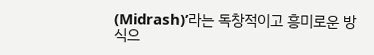(Midrash)’라는 독창적이고 흥미로운 방식으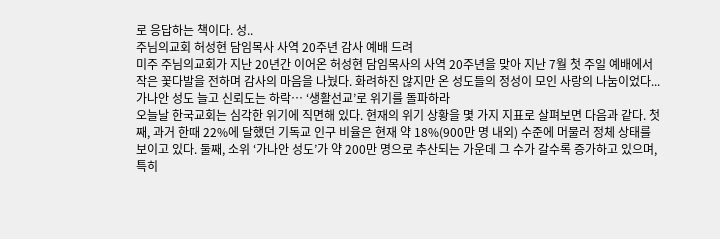로 응답하는 책이다. 성..
주님의교회 허성현 담임목사 사역 20주년 감사 예배 드려
미주 주님의교회가 지난 20년간 이어온 허성현 담임목사의 사역 20주년을 맞아 지난 7월 첫 주일 예배에서 작은 꽃다발을 전하며 감사의 마음을 나눴다. 화려하진 않지만 온 성도들의 정성이 모인 사랑의 나눔이었다...
가나안 성도 늘고 신뢰도는 하락… ‘생활선교’로 위기를 돌파하라
오늘날 한국교회는 심각한 위기에 직면해 있다. 현재의 위기 상황을 몇 가지 지표로 살펴보면 다음과 같다. 첫째, 과거 한때 22%에 달했던 기독교 인구 비율은 현재 약 18%(900만 명 내외) 수준에 머물러 정체 상태를 보이고 있다. 둘째, 소위 ‘가나안 성도’가 약 200만 명으로 추산되는 가운데 그 수가 갈수록 증가하고 있으며, 특히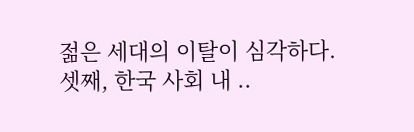젊은 세대의 이탈이 심각하다. 셋째, 한국 사회 내 ..